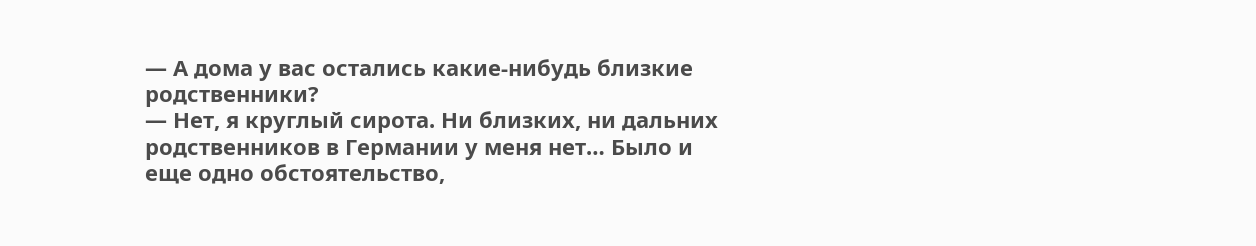— А дома у вас остались какие-нибудь близкие родственники?
— Нет, я круглый сирота. Ни близких, ни дальних родственников в Германии у меня нет… Было и еще одно обстоятельство,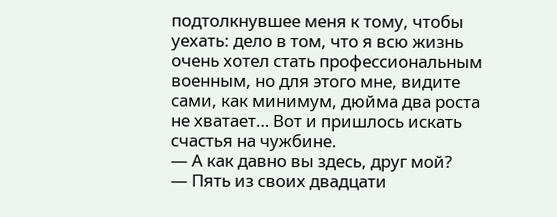подтолкнувшее меня к тому, чтобы уехать: дело в том, что я всю жизнь очень хотел стать профессиональным военным, но для этого мне, видите сами, как минимум, дюйма два роста не хватает… Вот и пришлось искать счастья на чужбине.
— А как давно вы здесь, друг мой?
— Пять из своих двадцати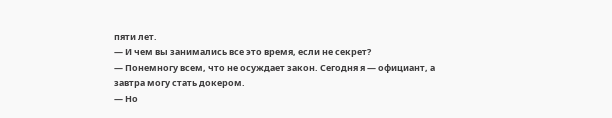пяти лет.
— И чем вы занимались все это время, если не секрет?
— Понемногу всем, что не осуждает закон. Сегодня я — официант, а завтра могу стать докером.
— Но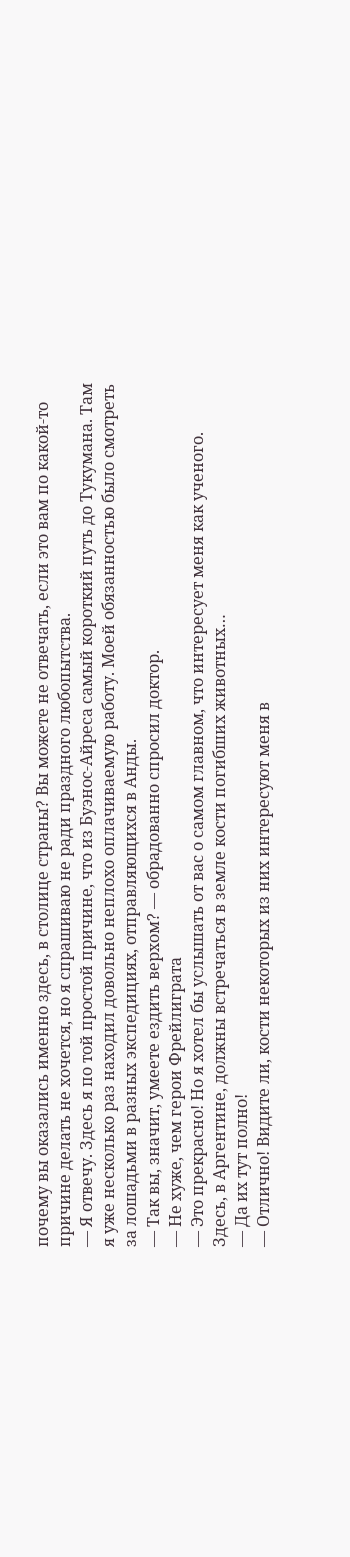почему вы оказались именно здесь, в столице страны? Вы можете не отвечать, если это вам по какой-то причине делать не хочется, но я спрашиваю не ради праздного любопытства.
— Я отвечу. Здесь я по той простой причине, что из Буэнос-Айреса самый короткий путь до Тукумана. Там я уже несколько раз находил довольно неплохо оплачиваемую работу. Моей обязанностью было смотреть за лошадьми в разных экспедициях, отправляющихся в Анды.
— Так вы, значит, умеете ездить верхом? — обрадованно спросил доктор.
— Не хуже, чем герои Фрейлиграта
— Это прекрасно! Но я хотел бы услышать от вас о самом главном, что интересует меня как ученого. Здесь, в Аргентине, должны встречаться в земле кости погибших животных…
— Да их тут полно!
— Отлично! Видите ли, кости некоторых из них интересуют меня в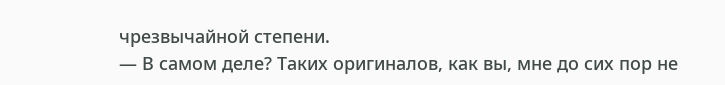чрезвычайной степени.
— В самом деле? Таких оригиналов, как вы, мне до сих пор не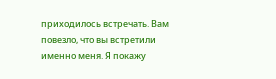приходилось встречать. Вам повезло, что вы встретили именно меня. Я покажу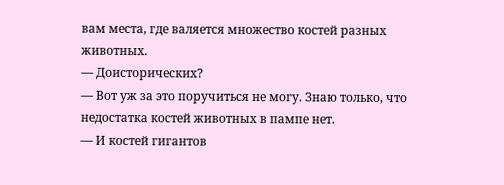вам места, где валяется множество костей разных животных.
— Доисторических?
— Вот уж за это поручиться не могу. Знаю только, что недостатка костей животных в пампе нет.
— И костей гигантов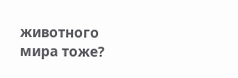животного мира тоже?